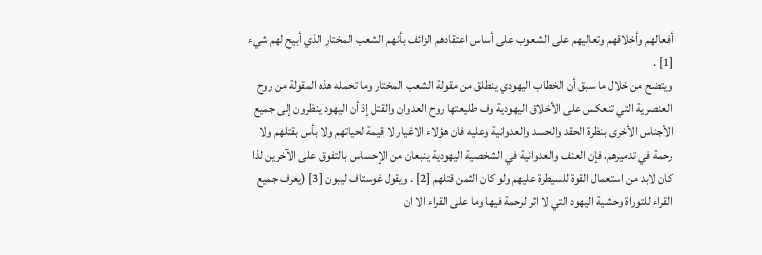أفعالهم وأخلاقهم وتعاليهم على الشعوب على أساس اعتقادهم الزائف بأنهم الشعب المختار الذي أبيح لهم شيء [1] .
ويتضح من خلال ما سبق أن الخطاب اليهودي ينطلق من مقولة الشعب المختار وما تحمله هذه المقولة من روح العنصرية التي تنعكس على الأخلاق اليهودية وف طليعتها روح العدوان والقتل إذ أن اليهود ينظرون إلى جميع الأجناس الأخرى بنظرة الحقد والحسد والعدوانية وعليه فان هؤلاء الاغيار لا قيمة لحياتهم ولا بأس بقتلهم ولا رحمة في تدميرهم، فإن العنف والعدوانية في الشخصية اليهودية ينبعان من الإحساس بالتفوق على الآخرين لذا كان لابد من استعمال القوة للسيطرة عليهم ولو كان الثمن قتلهم [2] . ويقول غوستاف ليبون [3] (يعرف جميع القراء للتوراة وحشية اليهود التي لا اثر لرحمة فيها وما على القراء الا ان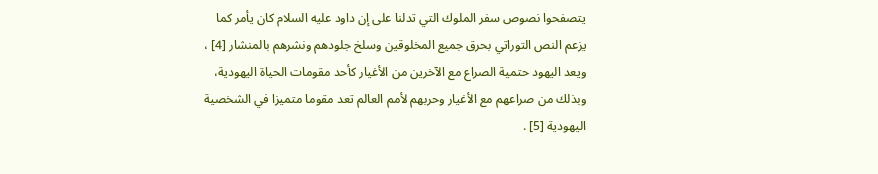يتصفحوا نصوص سفر الملوك التي تدلنا على إن داود عليه السلام كان يأمر كما يزعم النص التوراتي بحرق جميع المخلوقين وسلخ جلودهم ونشرهم بالمنشار [4] ، ويعد اليهود حتمية الصراع مع الآخرين من الأغيار كأحد مقومات الحياة اليهودية، وبذلك من صراعهم مع الأغيار وحربهم لأمم العالم تعد مقوما متميزا في الشخصية اليهودية [5] .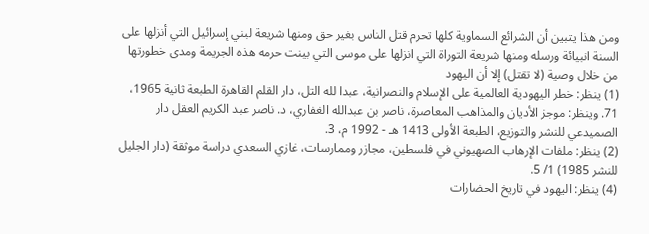ومن هذا يتبين أن الشرائع السماوية كلها تحرم قتل الناس بغير حق ومنها شريعة لبني إسرائيل التي أنزلها على السنة انبيائة ورسله ومنها شريعة التوراة التي انزلها على موسى التي بينت حرمه هذه الجريمة ومدى خطورتها من خلال وصية (لا تقتل) إلا أن اليهود
(1) ينظر: خطر اليهودية العالمية على الإسلام والنصرانية، عبدا لله التل، دار القلم القاهرة الطبعة ثانية 1965، 71. وينظر: موجز الأديان والمذاهب المعاصرة، ناصر بن عبدالله الغفاري، د. ناصر عبد الكريم العقل دار الصميدعي للنشر والتوزيع، الطبعة الأولى 1413 هـ - 1992 م، 3.
(2) ينظر: ملفات الإرهاب الصهيوني في فلسطين، مجازر وممارسات، غازي السعدي دراسة موثقة (دار الجليل للنشر 1985) 1/ 5.
(4) ينظر: اليهود في تاريخ الحضارات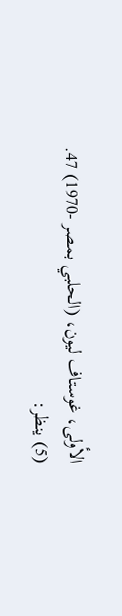الأولى، غوستاف ليون، (الحلبي بمصر -1970) 47.
(5) ينظر: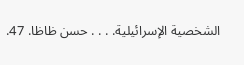الشخصية الإسرائيلية. . . . حسن ظاظا. 47.